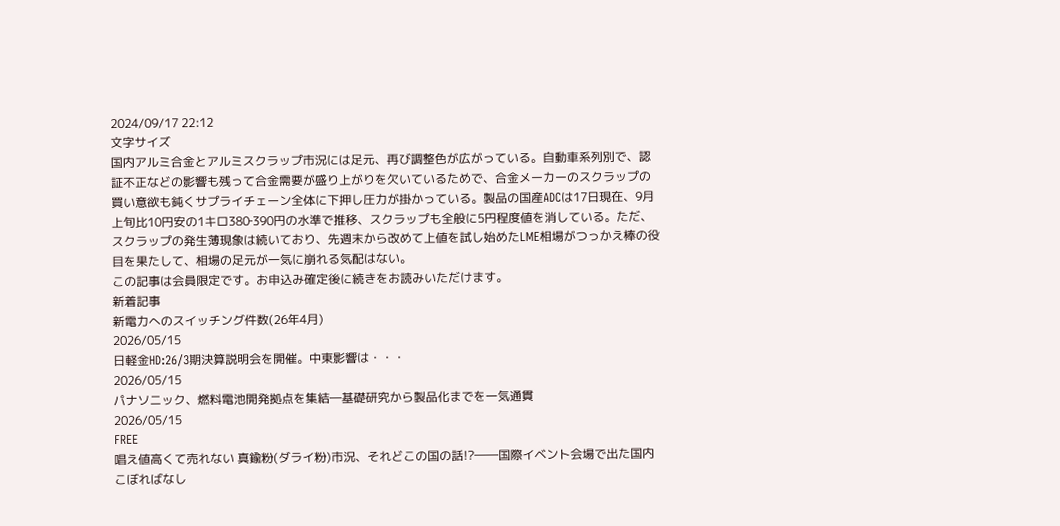2024/09/17 22:12
文字サイズ
国内アルミ合金とアルミスクラップ市況には足元、再び調整色が広がっている。自動車系列別で、認証不正などの影響も残って合金需要が盛り上がりを欠いているためで、合金メーカーのスクラップの買い意欲も鈍くサプライチェーン全体に下押し圧力が掛かっている。製品の国産ADCは17日現在、9月上旬比10円安の1キロ380‐390円の水準で推移、スクラップも全般に5円程度値を消している。ただ、スクラップの発生薄現象は続いており、先週末から改めて上値を試し始めたLME相場がつっかえ棒の役目を果たして、相場の足元が一気に崩れる気配はない。
この記事は会員限定です。お申込み確定後に続きをお読みいただけます。
新着記事
新電力へのスイッチング件数(26年4月)
2026/05/15
日軽金HD:26/3期決算説明会を開催。中東影響は・・・
2026/05/15
パナソニック、燃料電池開発拠点を集結―基礎研究から製品化までを一気通貫
2026/05/15
FREE
唱え値高くて売れない 真鍮粉(ダライ粉)市況、それどこの国の話!?――国際イベント会場で出た国内こぼればなし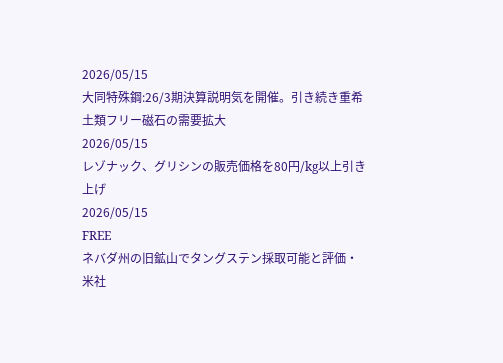2026/05/15
大同特殊鋼:26/3期決算説明気を開催。引き続き重希土類フリー磁石の需要拡大
2026/05/15
レゾナック、グリシンの販売価格を80円/kg以上引き上げ
2026/05/15
FREE
ネバダ州の旧鉱山でタングステン採取可能と評価・米社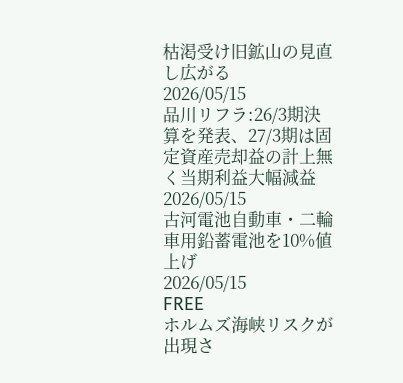枯渇受け旧鉱山の見直し広がる
2026/05/15
品川リフラ:26/3期決算を発表、27/3期は固定資産売却益の計上無く当期利益大幅減益
2026/05/15
古河電池自動車・二輪車用鉛蓄電池を10%値上げ
2026/05/15
FREE
ホルムズ海峡リスクが出現さ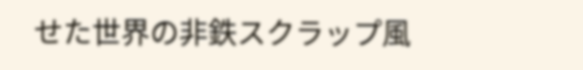せた世界の非鉄スクラップ風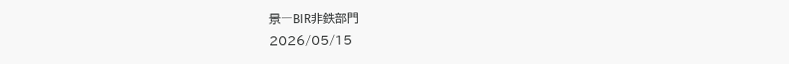景―BIR非鉄部門
2026/05/15